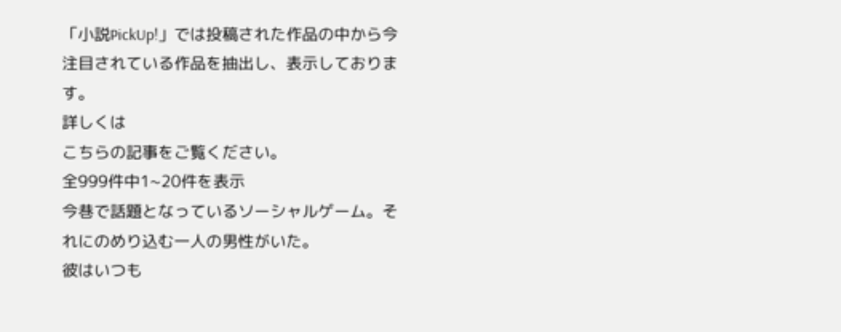「小説PickUp!」では投稿された作品の中から今注目されている作品を抽出し、表示しております。
詳しくは
こちらの記事をご覧ください。
全999件中1~20件を表示
今巷で話題となっているソーシャルゲーム。それにのめり込む一人の男性がいた。
彼はいつも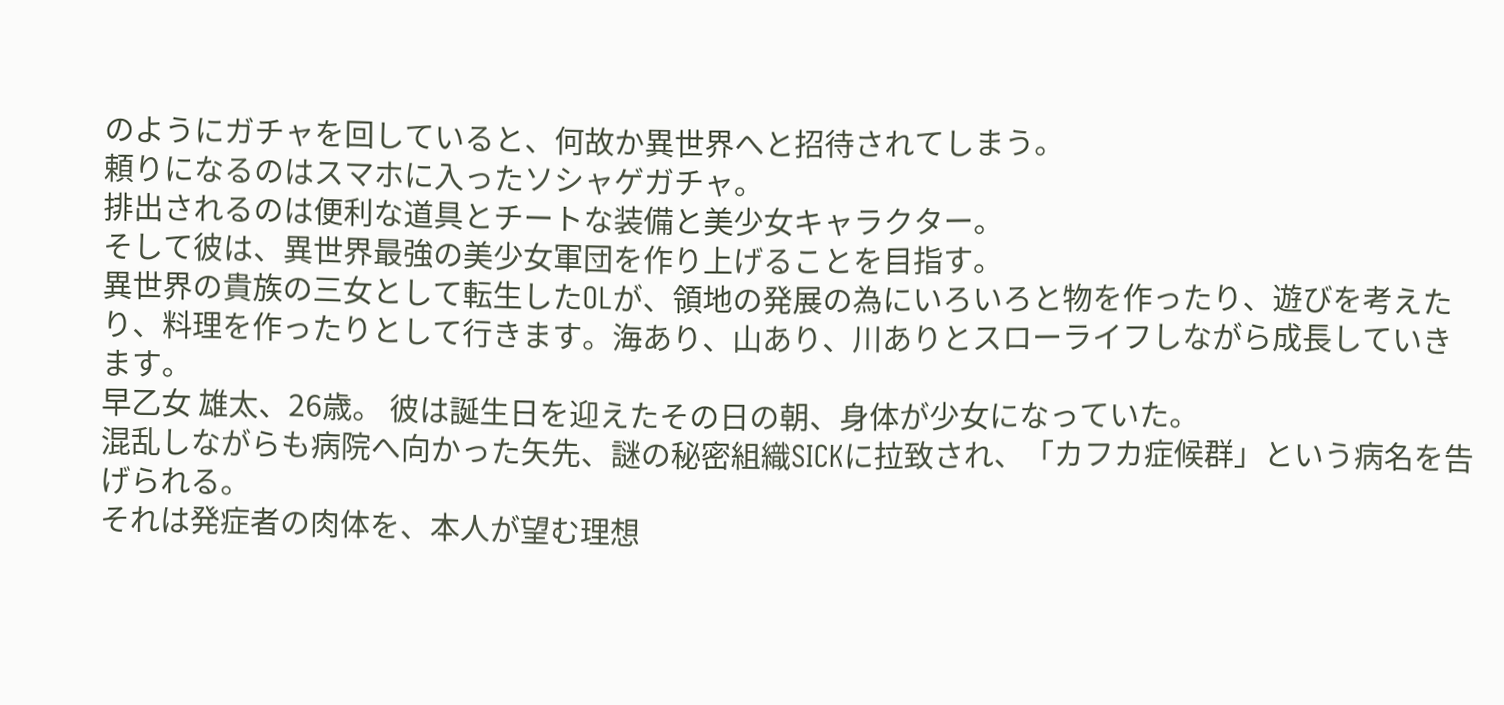のようにガチャを回していると、何故か異世界へと招待されてしまう。
頼りになるのはスマホに入ったソシャゲガチャ。
排出されるのは便利な道具とチートな装備と美少女キャラクター。
そして彼は、異世界最強の美少女軍団を作り上げることを目指す。
異世界の貴族の三女として転生したOLが、領地の発展の為にいろいろと物を作ったり、遊びを考えたり、料理を作ったりとして行きます。海あり、山あり、川ありとスローライフしながら成長していきます。
早乙女 雄太、26歳。 彼は誕生日を迎えたその日の朝、身体が少女になっていた。
混乱しながらも病院へ向かった矢先、謎の秘密組織SICKに拉致され、「カフカ症候群」という病名を告げられる。
それは発症者の肉体を、本人が望む理想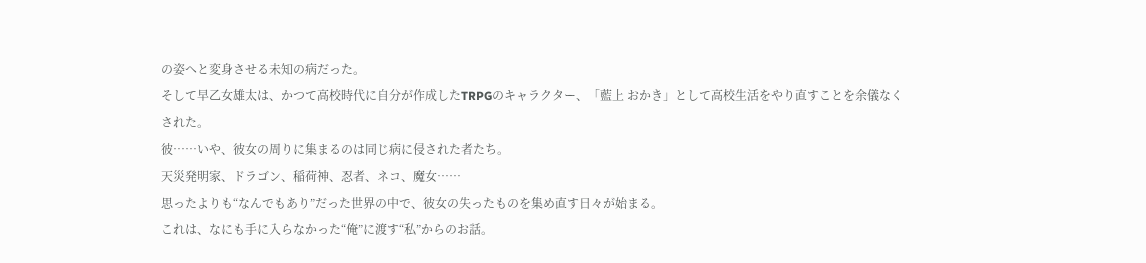の姿へと変身させる未知の病だった。
そして早乙女雄太は、かつて高校時代に自分が作成したTRPGのキャラクター、「藍上 おかき」として高校生活をやり直すことを余儀なくされた。
彼……いや、彼女の周りに集まるのは同じ病に侵された者たち。
天災発明家、ドラゴン、稲荷神、忍者、ネコ、魔女……
思ったよりも“なんでもあり”だった世界の中で、彼女の失ったものを集め直す日々が始まる。
これは、なにも手に入らなかった“俺”に渡す“私”からのお話。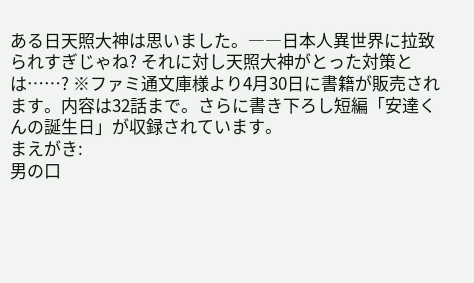ある日天照大神は思いました。――日本人異世界に拉致られすぎじゃね? それに対し天照大神がとった対策とは……? ※ファミ通文庫様より4月30日に書籍が販売されます。内容は32話まで。さらに書き下ろし短編「安達くんの誕生日」が収録されています。
まえがき:
男の口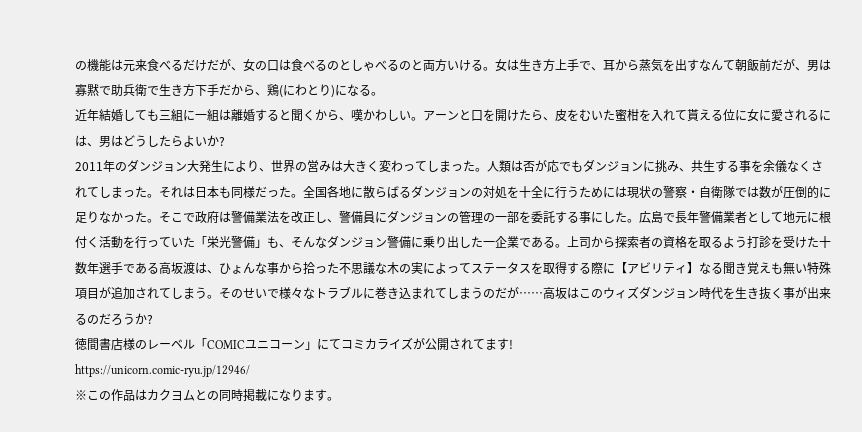の機能は元来食べるだけだが、女の口は食べるのとしゃべるのと両方いける。女は生き方上手で、耳から蒸気を出すなんて朝飯前だが、男は寡黙で助兵衛で生き方下手だから、鶏(にわとり)になる。
近年結婚しても三組に一組は離婚すると聞くから、嘆かわしい。アーンと口を開けたら、皮をむいた蜜柑を入れて貰える位に女に愛されるには、男はどうしたらよいか?
2011年のダンジョン大発生により、世界の営みは大きく変わってしまった。人類は否が応でもダンジョンに挑み、共生する事を余儀なくされてしまった。それは日本も同様だった。全国各地に散らばるダンジョンの対処を十全に行うためには現状の警察・自衛隊では数が圧倒的に足りなかった。そこで政府は警備業法を改正し、警備員にダンジョンの管理の一部を委託する事にした。広島で長年警備業者として地元に根付く活動を行っていた「栄光警備」も、そんなダンジョン警備に乗り出した一企業である。上司から探索者の資格を取るよう打診を受けた十数年選手である高坂渡は、ひょんな事から拾った不思議な木の実によってステータスを取得する際に【アビリティ】なる聞き覚えも無い特殊項目が追加されてしまう。そのせいで様々なトラブルに巻き込まれてしまうのだが……高坂はこのウィズダンジョン時代を生き抜く事が出来るのだろうか?
徳間書店様のレーベル「COMICユニコーン」にてコミカライズが公開されてます!
https://unicorn.comic-ryu.jp/12946/
※この作品はカクヨムとの同時掲載になります。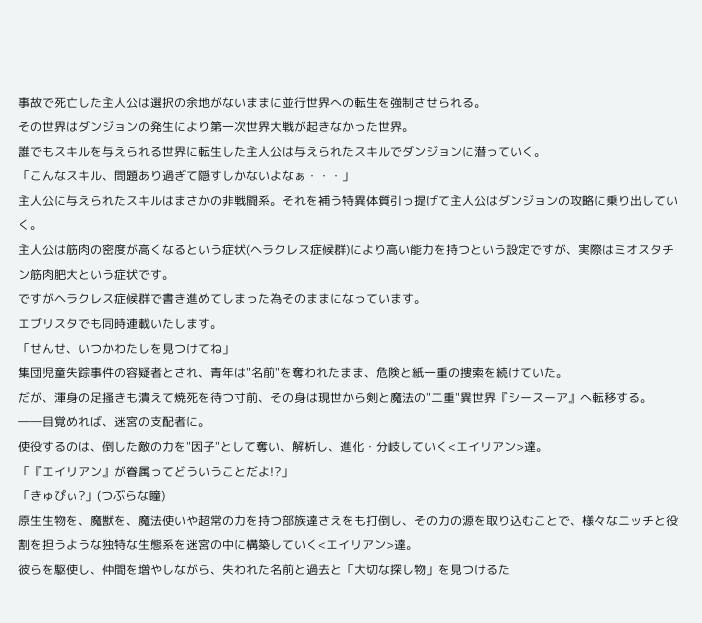事故で死亡した主人公は選択の余地がないままに並行世界への転生を強制させられる。
その世界はダンジョンの発生により第一次世界大戦が起きなかった世界。
誰でもスキルを与えられる世界に転生した主人公は与えられたスキルでダンジョンに潜っていく。
「こんなスキル、問題あり過ぎて隠すしかないよなぁ・・・」
主人公に与えられたスキルはまさかの非戦闘系。それを補う特異体質引っ提げて主人公はダンジョンの攻略に乗り出していく。
主人公は筋肉の密度が高くなるという症状(ヘラクレス症候群)により高い能力を持つという設定ですが、実際はミオスタチン筋肉肥大という症状です。
ですがヘラクレス症候群で書き進めてしまった為そのままになっています。
エブリスタでも同時連載いたします。
「せんせ、いつかわたしを見つけてね」
集団児童失踪事件の容疑者とされ、青年は"名前"を奪われたまま、危険と紙一重の捜索を続けていた。
だが、渾身の足掻きも潰えて焼死を待つ寸前、その身は現世から剣と魔法の"二重"異世界『シースーア』へ転移する。
――目覚めれば、迷宮の支配者に。
使役するのは、倒した敵の力を"因子"として奪い、解析し、進化・分岐していく<エイリアン>達。
「『エイリアン』が眷属ってどういうことだよ!?」
「きゅぴぃ?」(つぶらな瞳)
原生生物を、魔獣を、魔法使いや超常の力を持つ部族達さえをも打倒し、その力の源を取り込むことで、様々なニッチと役割を担うような独特な生態系を迷宮の中に構築していく<エイリアン>達。
彼らを駆使し、仲間を増やしながら、失われた名前と過去と「大切な探し物」を見つけるた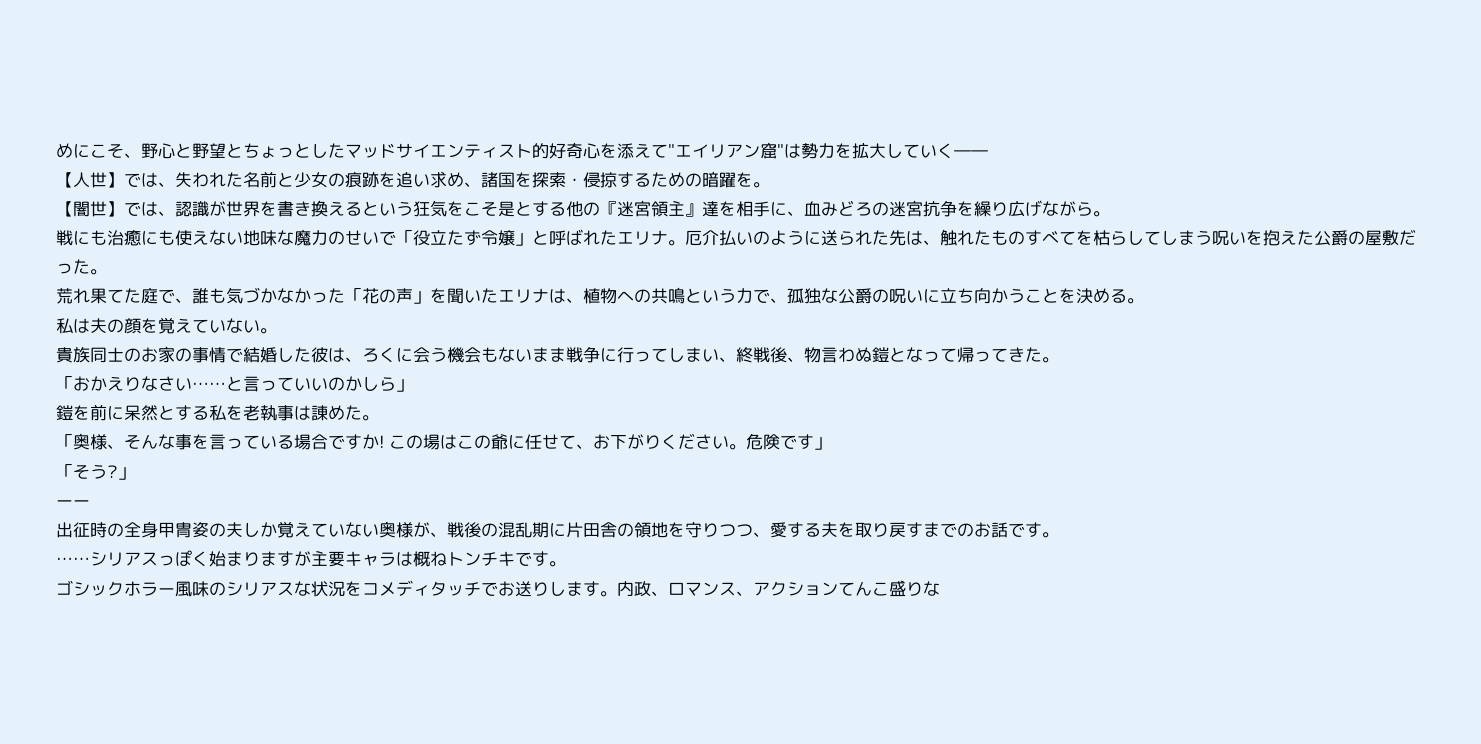めにこそ、野心と野望とちょっとしたマッドサイエンティスト的好奇心を添えて"エイリアン窟"は勢力を拡大していく――
【人世】では、失われた名前と少女の痕跡を追い求め、諸国を探索・侵掠するための暗躍を。
【闇世】では、認識が世界を書き換えるという狂気をこそ是とする他の『迷宮領主』達を相手に、血みどろの迷宮抗争を繰り広げながら。
戦にも治癒にも使えない地味な魔力のせいで「役立たず令嬢」と呼ばれたエリナ。厄介払いのように送られた先は、触れたものすべてを枯らしてしまう呪いを抱えた公爵の屋敷だった。
荒れ果てた庭で、誰も気づかなかった「花の声」を聞いたエリナは、植物への共鳴という力で、孤独な公爵の呪いに立ち向かうことを決める。
私は夫の顔を覚えていない。
貴族同士のお家の事情で結婚した彼は、ろくに会う機会もないまま戦争に行ってしまい、終戦後、物言わぬ鎧となって帰ってきた。
「おかえりなさい……と言っていいのかしら」
鎧を前に呆然とする私を老執事は諌めた。
「奥様、そんな事を言っている場合ですか! この場はこの爺に任せて、お下がりください。危険です」
「そう?」
ーー
出征時の全身甲冑姿の夫しか覚えていない奥様が、戦後の混乱期に片田舎の領地を守りつつ、愛する夫を取り戻すまでのお話です。
……シリアスっぽく始まりますが主要キャラは概ねトンチキです。
ゴシックホラー風味のシリアスな状況をコメディタッチでお送りします。内政、ロマンス、アクションてんこ盛りな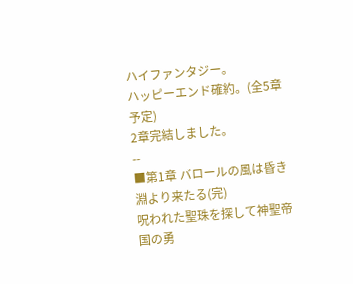ハイファンタジー。
ハッピーエンド確約。(全5章予定)
2章完結しました。
--
■第1章 バロールの風は昏き淵より来たる(完)
呪われた聖珠を探して神聖帝国の勇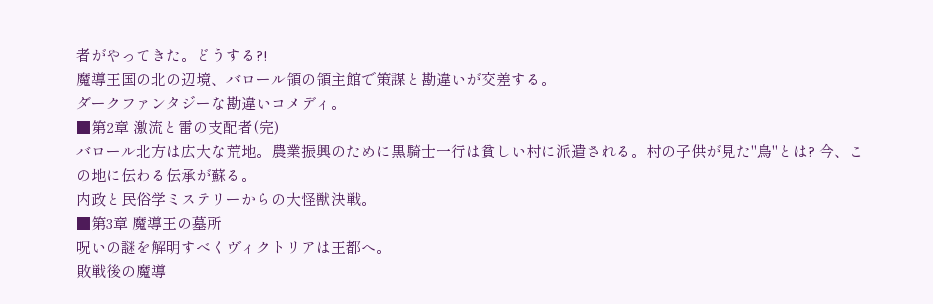者がやってきた。どうする?!
魔導王国の北の辺境、バロール領の領主館で策謀と勘違いが交差する。
ダークファンタジーな勘違いコメディ。
■第2章 激流と雷の支配者(完)
バロール北方は広大な荒地。農業振興のために黒騎士一行は貧しい村に派遣される。村の子供が見た"鳥"とは? 今、この地に伝わる伝承が蘇る。
内政と民俗学ミステリーからの大怪獣決戦。
■第3章 魔導王の墓所
呪いの謎を解明すべくヴィクトリアは王都へ。
敗戦後の魔導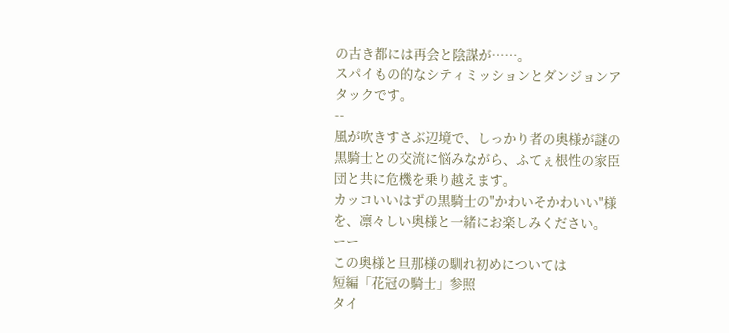の古き都には再会と陰謀が……。
スパイもの的なシティミッションとダンジョンアタックです。
--
風が吹きすさぶ辺境で、しっかり者の奥様が謎の黒騎士との交流に悩みながら、ふてぇ根性の家臣団と共に危機を乗り越えます。
カッコいいはずの黒騎士の"かわいそかわいい"様を、凛々しい奥様と一緒にお楽しみください。
ーー
この奥様と旦那様の馴れ初めについては
短編「花冠の騎士」参照
タイ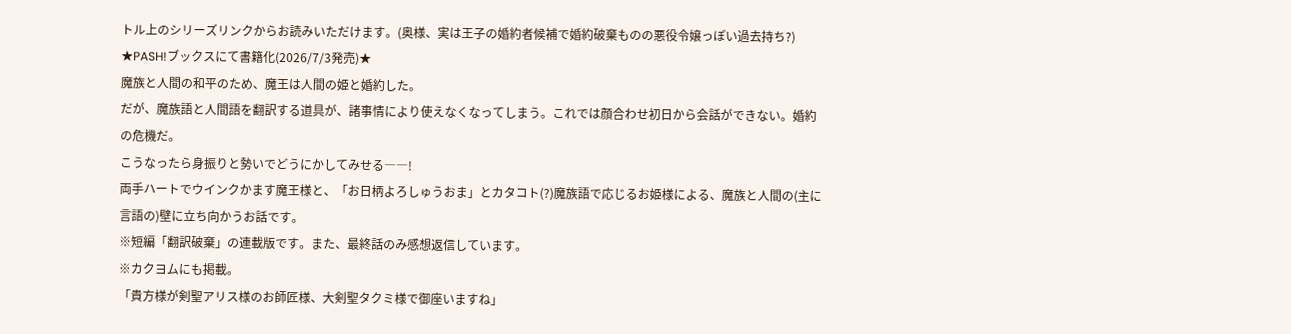トル上のシリーズリンクからお読みいただけます。(奥様、実は王子の婚約者候補で婚約破棄ものの悪役令嬢っぽい過去持ち?)
★PASH!ブックスにて書籍化(2026/7/3発売)★
魔族と人間の和平のため、魔王は人間の姫と婚約した。
だが、魔族語と人間語を翻訳する道具が、諸事情により使えなくなってしまう。これでは顔合わせ初日から会話ができない。婚約の危機だ。
こうなったら身振りと勢いでどうにかしてみせる――!
両手ハートでウインクかます魔王様と、「お日柄よろしゅうおま」とカタコト(?)魔族語で応じるお姫様による、魔族と人間の(主に言語の)壁に立ち向かうお話です。
※短編「翻訳破棄」の連載版です。また、最終話のみ感想返信しています。
※カクヨムにも掲載。
「貴方様が剣聖アリス様のお師匠様、大剣聖タクミ様で御座いますね」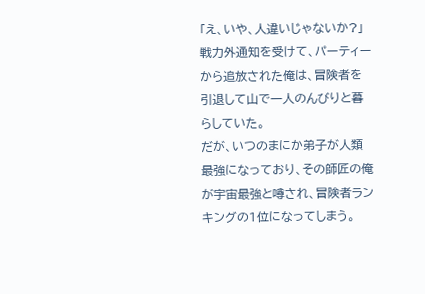「え、いや、人違いじゃないか?」
戦力外通知を受けて、パーティーから追放された俺は、冒険者を引退して山で一人のんびりと暮らしていた。
だが、いつのまにか弟子が人類最強になっており、その師匠の俺が宇宙最強と噂され、冒険者ランキングの1位になってしまう。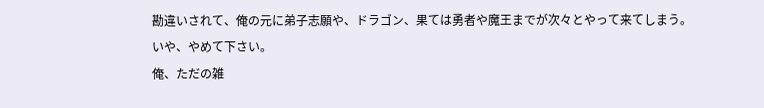勘違いされて、俺の元に弟子志願や、ドラゴン、果ては勇者や魔王までが次々とやって来てしまう。
いや、やめて下さい。
俺、ただの雑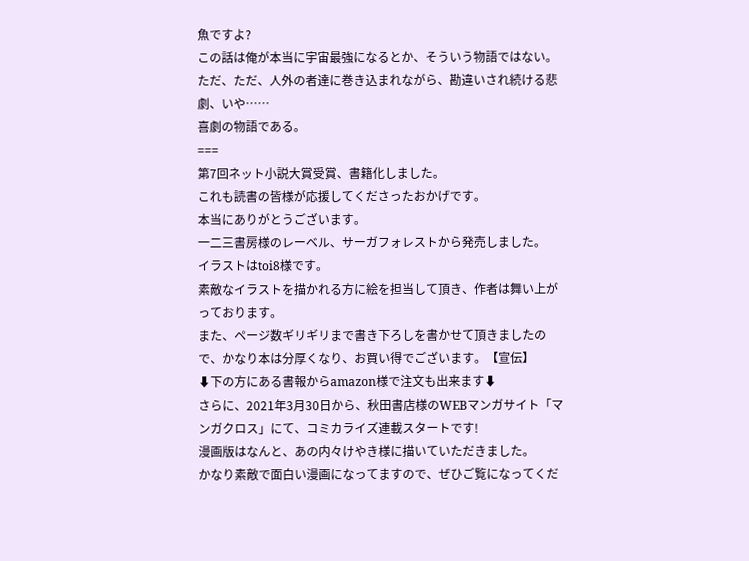魚ですよ?
この話は俺が本当に宇宙最強になるとか、そういう物語ではない。
ただ、ただ、人外の者達に巻き込まれながら、勘違いされ続ける悲劇、いや……
喜劇の物語である。
===
第7回ネット小説大賞受賞、書籍化しました。
これも読書の皆様が応援してくださったおかげです。
本当にありがとうございます。
一二三書房様のレーベル、サーガフォレストから発売しました。
イラストはtoi8様です。
素敵なイラストを描かれる方に絵を担当して頂き、作者は舞い上がっております。
また、ページ数ギリギリまで書き下ろしを書かせて頂きましたので、かなり本は分厚くなり、お買い得でございます。【宣伝】
⬇下の方にある書報からamazon様で注文も出来ます⬇
さらに、2021年3月30日から、秋田書店様のWEBマンガサイト「マンガクロス」にて、コミカライズ連載スタートです!
漫画版はなんと、あの内々けやき様に描いていただきました。
かなり素敵で面白い漫画になってますので、ぜひご覧になってくだ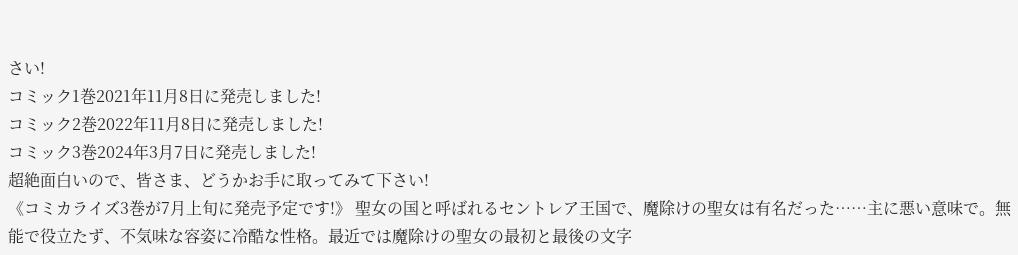さい!
コミック1巻2021年11月8日に発売しました!
コミック2巻2022年11月8日に発売しました!
コミック3巻2024年3月7日に発売しました!
超絶面白いので、皆さま、どうかお手に取ってみて下さい!
《コミカライズ3巻が7月上旬に発売予定です!》 聖女の国と呼ばれるセントレア王国で、魔除けの聖女は有名だった……主に悪い意味で。無能で役立たず、不気味な容姿に冷酷な性格。最近では魔除けの聖女の最初と最後の文字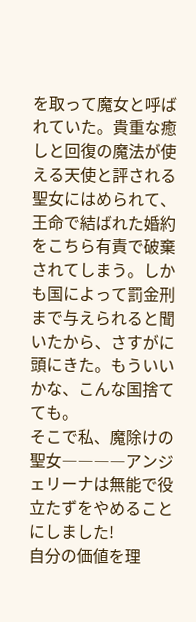を取って魔女と呼ばれていた。貴重な癒しと回復の魔法が使える天使と評される聖女にはめられて、王命で結ばれた婚約をこちら有責で破棄されてしまう。しかも国によって罰金刑まで与えられると聞いたから、さすがに頭にきた。もういいかな、こんな国捨てても。
そこで私、魔除けの聖女――――アンジェリーナは無能で役立たずをやめることにしました!
自分の価値を理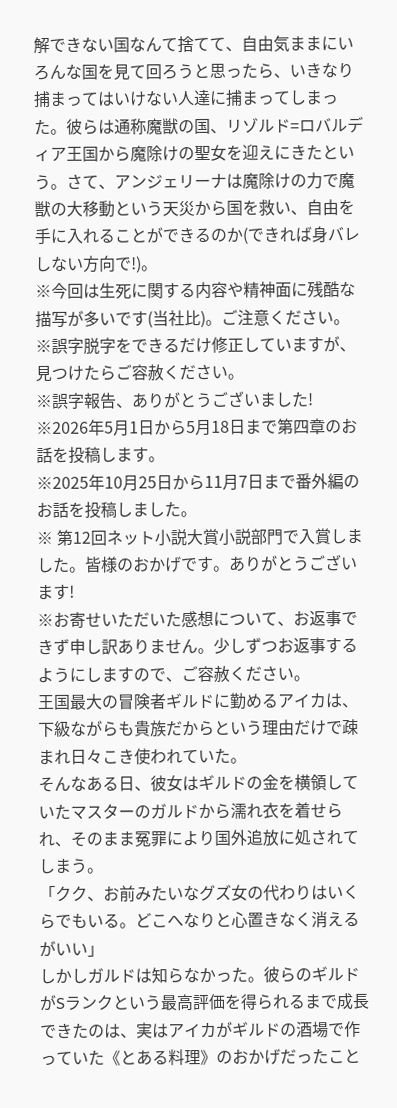解できない国なんて捨てて、自由気ままにいろんな国を見て回ろうと思ったら、いきなり捕まってはいけない人達に捕まってしまった。彼らは通称魔獣の国、リゾルド=ロバルディア王国から魔除けの聖女を迎えにきたという。さて、アンジェリーナは魔除けの力で魔獣の大移動という天災から国を救い、自由を手に入れることができるのか(できれば身バレしない方向で!)。
※今回は生死に関する内容や精神面に残酷な描写が多いです(当社比)。ご注意ください。
※誤字脱字をできるだけ修正していますが、見つけたらご容赦ください。
※誤字報告、ありがとうございました!
※2026年5月1日から5月18日まで第四章のお話を投稿します。
※2025年10月25日から11月7日まで番外編のお話を投稿しました。
※ 第12回ネット小説大賞小説部門で入賞しました。皆様のおかげです。ありがとうございます!
※お寄せいただいた感想について、お返事できず申し訳ありません。少しずつお返事するようにしますので、ご容赦ください。
王国最大の冒険者ギルドに勤めるアイカは、下級ながらも貴族だからという理由だけで疎まれ日々こき使われていた。
そんなある日、彼女はギルドの金を横領していたマスターのガルドから濡れ衣を着せられ、そのまま冤罪により国外追放に処されてしまう。
「クク、お前みたいなグズ女の代わりはいくらでもいる。どこへなりと心置きなく消えるがいい」
しかしガルドは知らなかった。彼らのギルドがSランクという最高評価を得られるまで成長できたのは、実はアイカがギルドの酒場で作っていた《とある料理》のおかげだったこと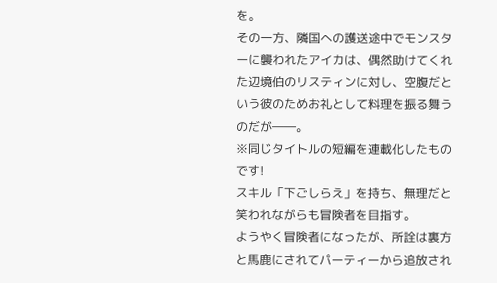を。
その一方、隣国への護送途中でモンスターに襲われたアイカは、偶然助けてくれた辺境伯のリスティンに対し、空腹だという彼のためお礼として料理を振る舞うのだが――。
※同じタイトルの短編を連載化したものです!
スキル「下ごしらえ」を持ち、無理だと笑われながらも冒険者を目指す。
ようやく冒険者になったが、所詮は裏方と馬鹿にされてパーティーから追放され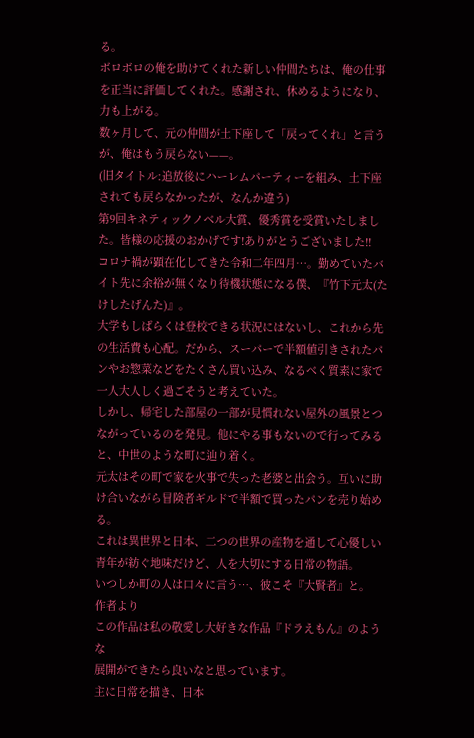る。
ボロボロの俺を助けてくれた新しい仲間たちは、俺の仕事を正当に評価してくれた。感謝され、休めるようになり、力も上がる。
数ヶ月して、元の仲間が土下座して「戻ってくれ」と言うが、俺はもう戻らない——。
(旧タイトル:追放後にハーレムパーティーを組み、土下座されても戻らなかったが、なんか違う)
第9回キネティックノベル大賞、優秀賞を受賞いたしました。皆様の応援のおかげです!ありがとうございました!!
コロナ禍が顕在化してきた令和二年四月…。勤めていたバイト先に余裕が無くなり待機状態になる僕、『竹下元太(たけしたげんた)』。
大学もしばらくは登校できる状況にはないし、これから先の生活費も心配。だから、スーパーで半額値引きされたパンやお惣菜などをたくさん買い込み、なるべく質素に家で一人大人しく過ごそうと考えていた。
しかし、帰宅した部屋の一部が見慣れない屋外の風景とつながっているのを発見。他にやる事もないので行ってみると、中世のような町に辿り着く。
元太はその町で家を火事で失った老婆と出会う。互いに助け合いながら冒険者ギルドで半額で買ったパンを売り始める。
これは異世界と日本、二つの世界の産物を通して心優しい青年が紡ぐ地味だけど、人を大切にする日常の物語。
いつしか町の人は口々に言う…、彼こそ『大賢者』と。
作者より
この作品は私の敬愛し大好きな作品『ドラえもん』のような
展開ができたら良いなと思っています。
主に日常を描き、日本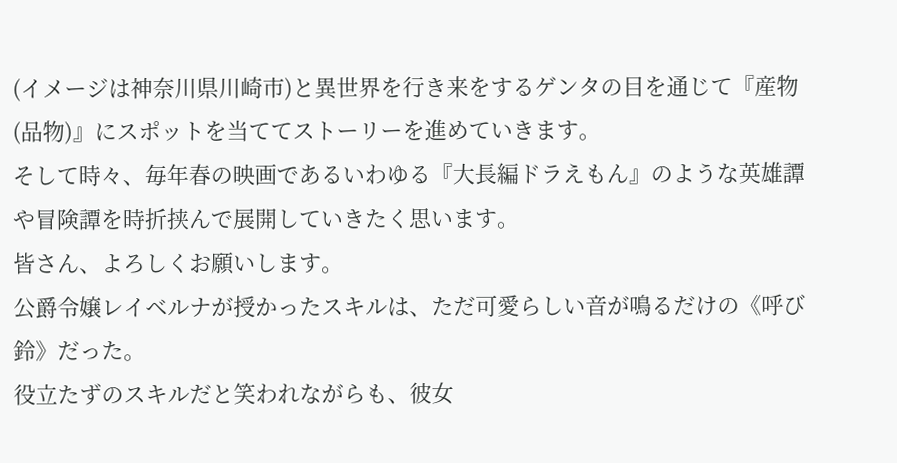(イメージは神奈川県川崎市)と異世界を行き来をするゲンタの目を通じて『産物(品物)』にスポットを当ててストーリーを進めていきます。
そして時々、毎年春の映画であるいわゆる『大長編ドラえもん』のような英雄譚や冒険譚を時折挟んで展開していきたく思います。
皆さん、よろしくお願いします。
公爵令嬢レイベルナが授かったスキルは、ただ可愛らしい音が鳴るだけの《呼び鈴》だった。
役立たずのスキルだと笑われながらも、彼女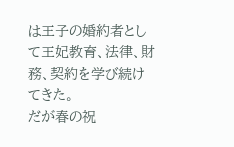は王子の婚約者として王妃教育、法律、財務、契約を学び続けてきた。
だが春の祝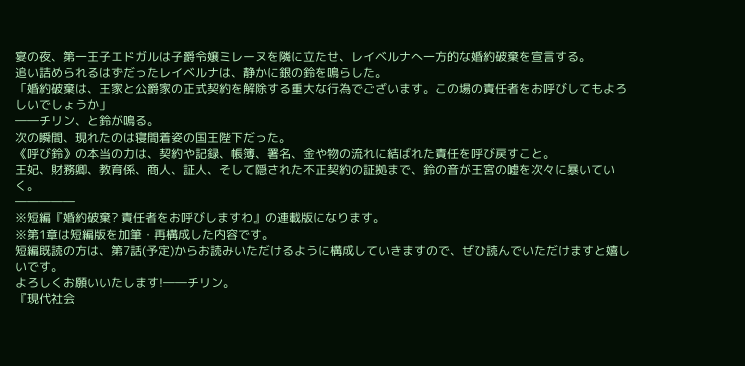宴の夜、第一王子エドガルは子爵令嬢ミレーヌを隣に立たせ、レイベルナへ一方的な婚約破棄を宣言する。
追い詰められるはずだったレイベルナは、静かに銀の鈴を鳴らした。
「婚約破棄は、王家と公爵家の正式契約を解除する重大な行為でございます。この場の責任者をお呼びしてもよろしいでしょうか」
――チリン、と鈴が鳴る。
次の瞬間、現れたのは寝間着姿の国王陛下だった。
《呼び鈴》の本当の力は、契約や記録、帳簿、署名、金や物の流れに結ばれた責任を呼び戻すこと。
王妃、財務卿、教育係、商人、証人、そして隠された不正契約の証拠まで、鈴の音が王宮の嘘を次々に暴いていく。
―――――
※短編『婚約破棄? 責任者をお呼びしますわ』の連載版になります。
※第1章は短編版を加筆・再構成した内容です。
短編既読の方は、第7話(予定)からお読みいただけるように構成していきますので、ぜひ読んでいただけますと嬉しいです。
よろしくお願いいたします!――チリン。
『現代社会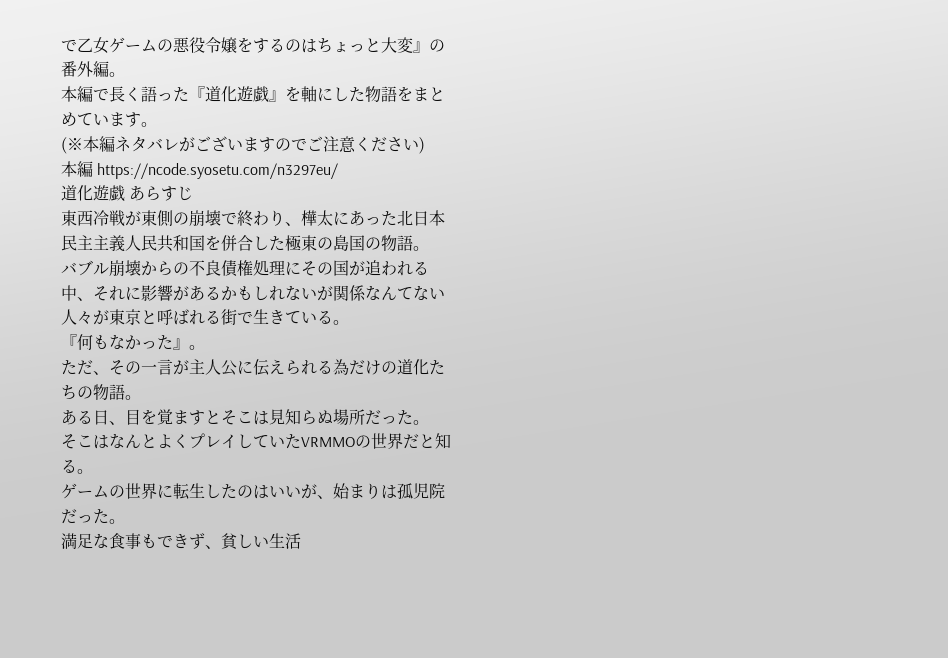で乙女ゲームの悪役令嬢をするのはちょっと大変』の番外編。
本編で長く語った『道化遊戯』を軸にした物語をまとめています。
(※本編ネタバレがございますのでご注意ください)
本編 https://ncode.syosetu.com/n3297eu/
道化遊戯 あらすじ
東西冷戦が東側の崩壊で終わり、樺太にあった北日本民主主義人民共和国を併合した極東の島国の物語。
バブル崩壊からの不良債権処理にその国が追われる中、それに影響があるかもしれないが関係なんてない人々が東京と呼ばれる街で生きている。
『何もなかった』。
ただ、その一言が主人公に伝えられる為だけの道化たちの物語。
ある日、目を覚ますとそこは見知らぬ場所だった。
そこはなんとよくプレイしていたVRMMOの世界だと知る。
ゲームの世界に転生したのはいいが、始まりは孤児院だった。
満足な食事もできず、貧しい生活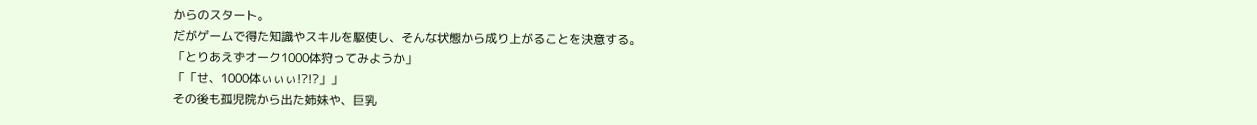からのスタート。
だがゲームで得た知識やスキルを駆使し、そんな状態から成り上がることを決意する。
「とりあえずオーク1000体狩ってみようか」
「「せ、1000体ぃぃぃ!?!?」」
その後も孤児院から出た姉妹や、巨乳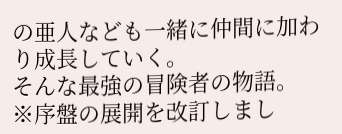の亜人なども一緒に仲間に加わり成長していく。
そんな最強の冒険者の物語。
※序盤の展開を改訂しまし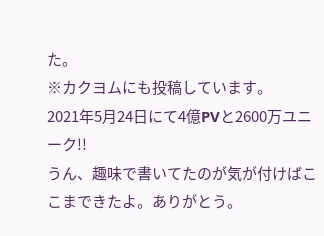た。
※カクヨムにも投稿しています。
2021年5月24日にて4億PVと2600万ユニーク!!
うん、趣味で書いてたのが気が付けばここまできたよ。ありがとう。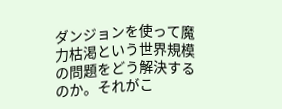ダンジョンを使って魔力枯渇という世界規模の問題をどう解決するのか。それがこ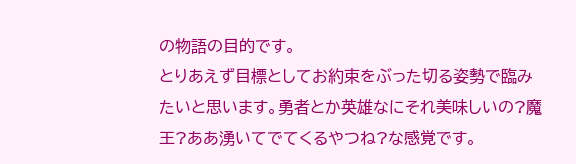の物語の目的です。
とりあえず目標としてお約束をぶった切る姿勢で臨みたいと思います。勇者とか英雄なにそれ美味しいの?魔王?ああ湧いてでてくるやつね?な感覚です。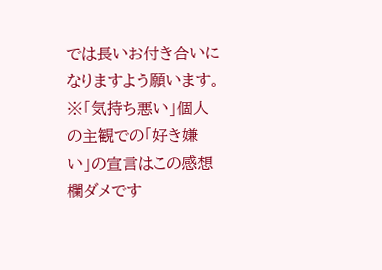では長いお付き合いになりますよう願います。
※「気持ち悪い」個人の主観での「好き嫌い」の宣言はこの感想欄ダメです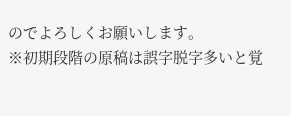のでよろしくお願いします。
※初期段階の原稿は誤字脱字多いと覚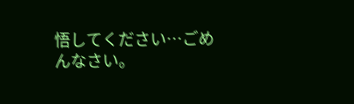悟してください…ごめんなさい。